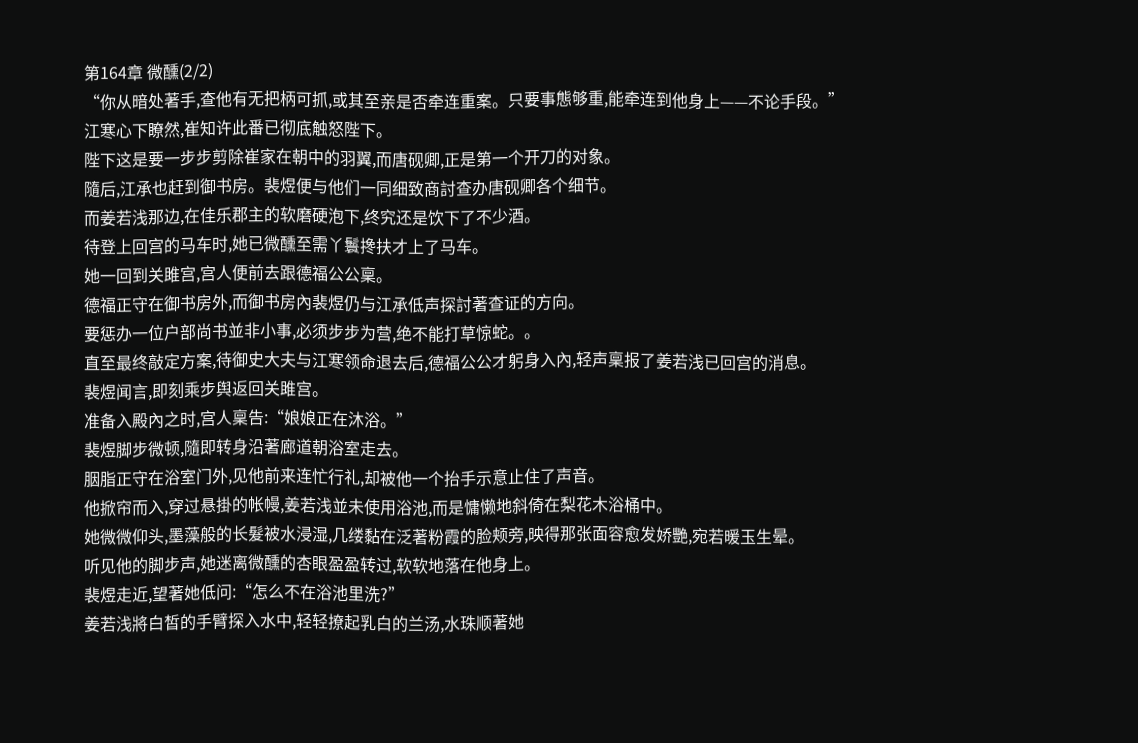第164章 微醺(2/2)
“你从暗处著手,查他有无把柄可抓,或其至亲是否牵连重案。只要事態够重,能牵连到他身上——不论手段。”
江寒心下瞭然,崔知许此番已彻底触怒陛下。
陛下这是要一步步剪除崔家在朝中的羽翼,而唐砚卿,正是第一个开刀的对象。
隨后,江承也赶到御书房。裴煜便与他们一同细致商討查办唐砚卿各个细节。
而姜若浅那边,在佳乐郡主的软磨硬泡下,终究还是饮下了不少酒。
待登上回宫的马车时,她已微醺至需丫鬟搀扶才上了马车。
她一回到关雎宫,宫人便前去跟德福公公稟。
德福正守在御书房外,而御书房內裴煜仍与江承低声探討著查证的方向。
要惩办一位户部尚书並非小事,必须步步为营,绝不能打草惊蛇。。
直至最终敲定方案,待御史大夫与江寒领命退去后,德福公公才躬身入內,轻声稟报了姜若浅已回宫的消息。
裴煜闻言,即刻乘步舆返回关雎宫。
准备入殿內之时,宫人稟告:“娘娘正在沐浴。”
裴煜脚步微顿,隨即转身沿著廊道朝浴室走去。
胭脂正守在浴室门外,见他前来连忙行礼,却被他一个抬手示意止住了声音。
他掀帘而入,穿过悬掛的帐幔,姜若浅並未使用浴池,而是慵懒地斜倚在梨花木浴桶中。
她微微仰头,墨藻般的长髮被水浸湿,几缕黏在泛著粉霞的脸颊旁,映得那张面容愈发娇艷,宛若暖玉生晕。
听见他的脚步声,她迷离微醺的杏眼盈盈转过,软软地落在他身上。
裴煜走近,望著她低问:“怎么不在浴池里洗?”
姜若浅將白皙的手臂探入水中,轻轻撩起乳白的兰汤,水珠顺著她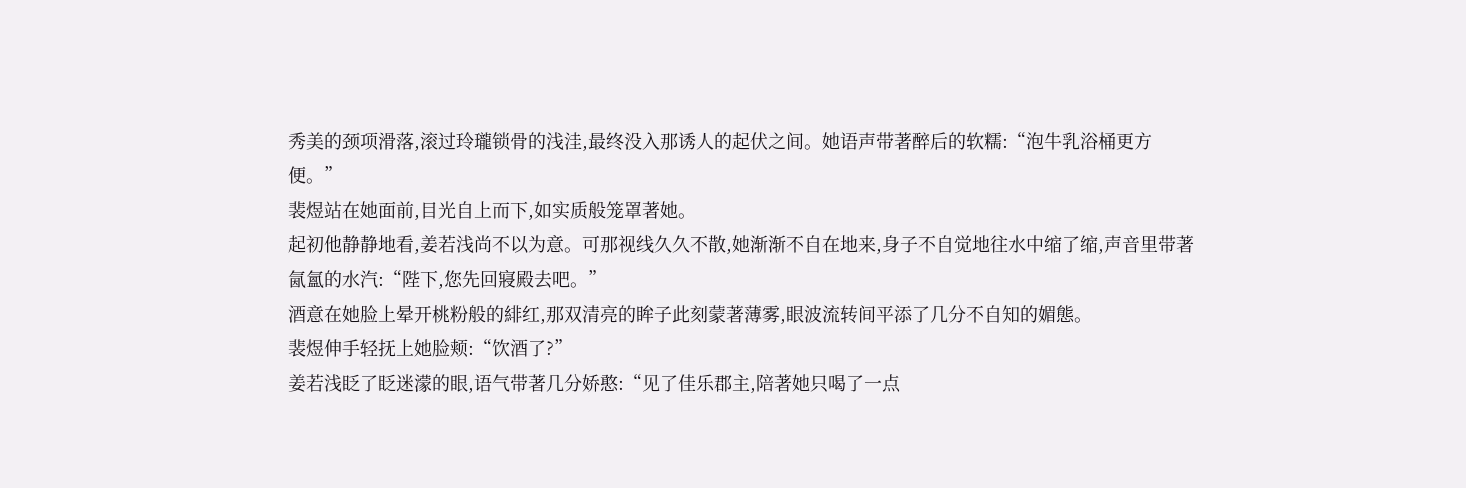秀美的颈项滑落,滚过玲瓏锁骨的浅洼,最终没入那诱人的起伏之间。她语声带著醉后的软糯:“泡牛乳浴桶更方便。”
裴煜站在她面前,目光自上而下,如实质般笼罩著她。
起初他静静地看,姜若浅尚不以为意。可那视线久久不散,她渐渐不自在地来,身子不自觉地往水中缩了缩,声音里带著氤氳的水汽:“陛下,您先回寢殿去吧。”
酒意在她脸上晕开桃粉般的緋红,那双清亮的眸子此刻蒙著薄雾,眼波流转间平添了几分不自知的媚態。
裴煜伸手轻抚上她脸颊:“饮酒了?”
姜若浅眨了眨迷濛的眼,语气带著几分娇憨:“见了佳乐郡主,陪著她只喝了一点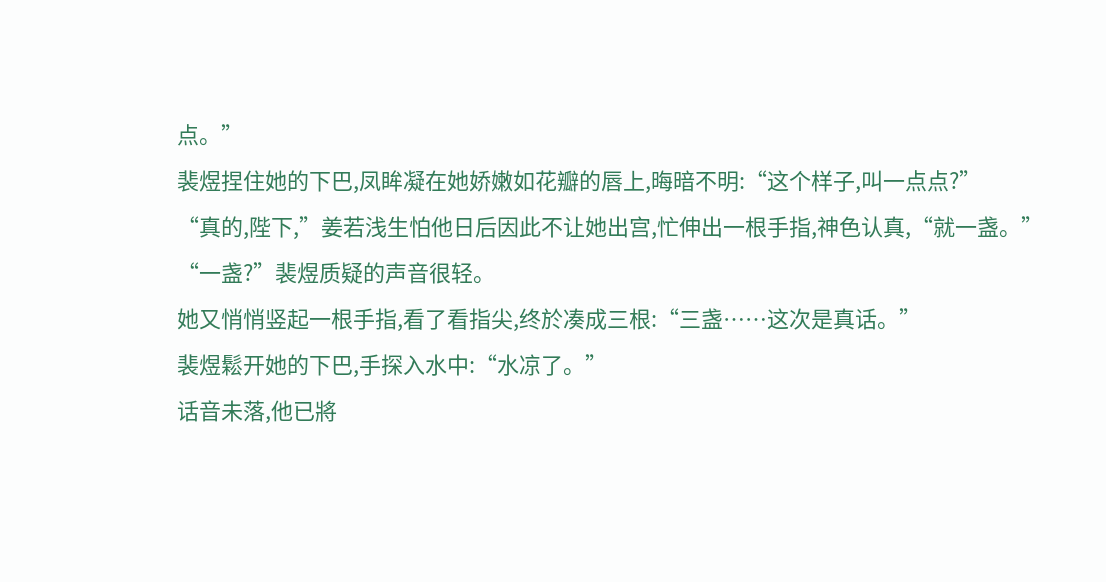点。”
裴煜捏住她的下巴,凤眸凝在她娇嫩如花瓣的唇上,晦暗不明:“这个样子,叫一点点?”
“真的,陛下,”姜若浅生怕他日后因此不让她出宫,忙伸出一根手指,神色认真,“就一盏。”
“一盏?”裴煜质疑的声音很轻。
她又悄悄竖起一根手指,看了看指尖,终於凑成三根:“三盏……这次是真话。”
裴煜鬆开她的下巴,手探入水中:“水凉了。”
话音未落,他已將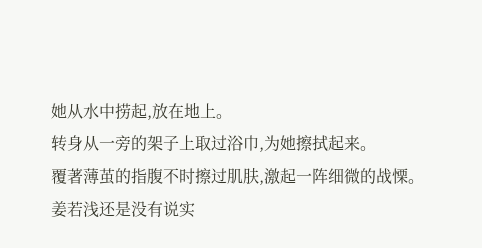她从水中捞起,放在地上。
转身从一旁的架子上取过浴巾,为她擦拭起来。
覆著薄茧的指腹不时擦过肌肤,激起一阵细微的战慄。
姜若浅还是没有说实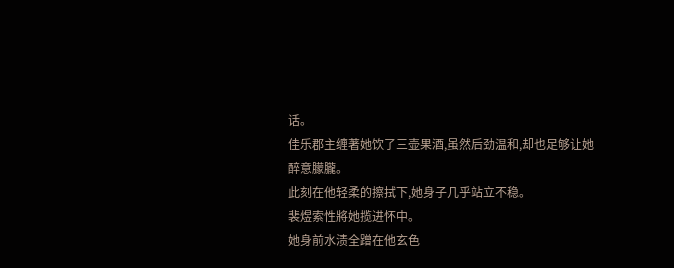话。
佳乐郡主缠著她饮了三壶果酒,虽然后劲温和,却也足够让她醉意朦朧。
此刻在他轻柔的擦拭下,她身子几乎站立不稳。
裴煜索性將她揽进怀中。
她身前水渍全蹭在他玄色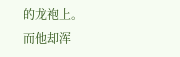的龙袍上。
而他却浑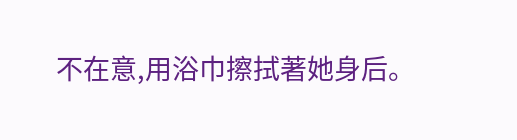不在意,用浴巾擦拭著她身后。